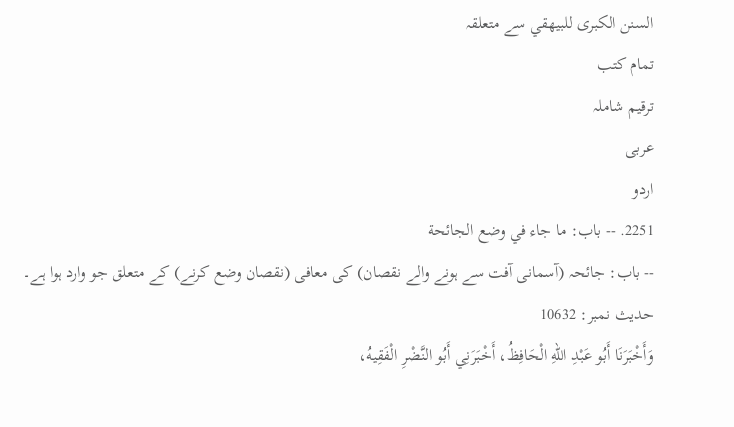السنن الكبرى للبيهقي سے متعلقہ
تمام کتب
ترقیم شاملہ
عربی
اردو
2251. -- باب: ما جاء في وضع الجائحة
-- باب: جائحہ (آسمانی آفت سے ہونے والے نقصان) کی معافی (نقصان وضع کرنے) کے متعلق جو وارد ہوا ہے۔
حدیث نمبر: 10632
وَأَخْبَرَنَا أَبُو عَبْدِ اللهِ الْحَافِظُ، أَخْبَرَنِي أَبُو النَّضْرِ الْفَقِيهُ،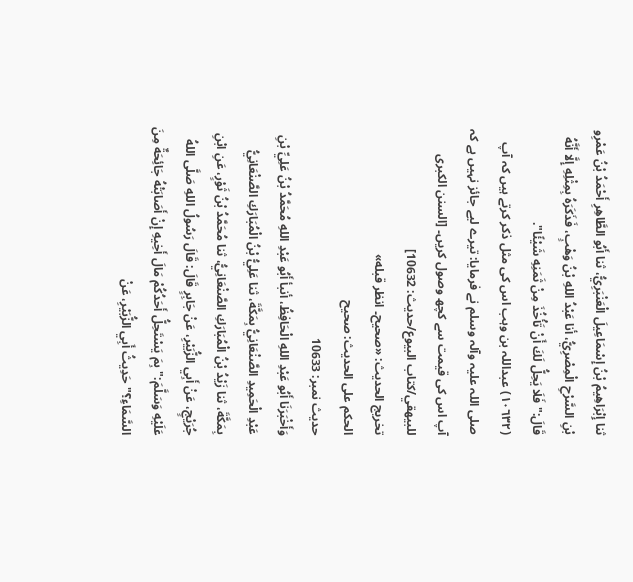ثنا إِبْرَاهِيمُ بْنُ إِسْمَاعِيلَ الْعَنْبَرِيُّ، ثنا أَبُو الطَّاهِرِ أَحْمَدُ بْنُ عَمْرِو بْنِ السَّرْحِ الْمِصْرِيُّ، أنا عَبْدُ اللهِ بْنُ وَهْبٍ، فَذَكَرَهُ بِمِثْلِهِ إِلَّا أَنَّهُ قَالَ:" فَلَا يَحِلُّ لَكَ أَنْ تَأْخُذَ مِنْ ثَمَنِهِ شَيْئًا".
(١٠٦٣٢) عبداللہ بن وہب اس کی مثل ذکر کرتے ہیں کہ آپ صلی اللہ علیہ وآلہ وسلم نے فرمایا: تیرے لیے جائز نہیں ہے کہ آپ اس کی قیمت سے کچھ وصول کریں۔ [السنن الكبرى للبيهقي/كتاب البيوع/حدیث: 10632]
تخریج الحدیث: «صحيح۔ انظر قبله»
الحكم على الحديث: صحيح
حدیث نمبر: 10633
وَأَخْبَرَنَا أَبُو عَبْدِ اللهِ الْحَافِظُ، أنبأ أَبُو عَبْدِ اللهِ مُحَمَّدُ بْنُ عَلِيِّ بْنِ عَبْدِ الْحَمِيدِ الصَّنْعَانِيُّ بِمَكَّةَ، ثنا عَلِيُّ بْنُ الْمُبَارَكِ الصَّنْعَانِيُّ بِمَكَّةَ، ثنا زَيْدُ بْنُ الْمُبَارَكِ الصَّنْعَانِيُّ، ثنا مُحَمَّدُ بْنُ ثَوْرٍ، عَنِ ابْنِ جُرَيْجٍ، عَنْ أَبِي الزُّبَيْرِ، عَنْ جَابِرٍ قَالَ: قَالَ رَسُولُ اللهِ صَلَّى اللهُ عَلَيْهِ وَسَلَّمَ:" بِمَ يَسْتَحِلُّ أَحَدُكُمْ مَالَ أَخِيهِ إِنْ أَصَابَتْهُ جَائِحَةٌ مِنَ السَّمَاءِ؟" حَدِيثُ أَبِي الزُّبَيْرِ، عَنْ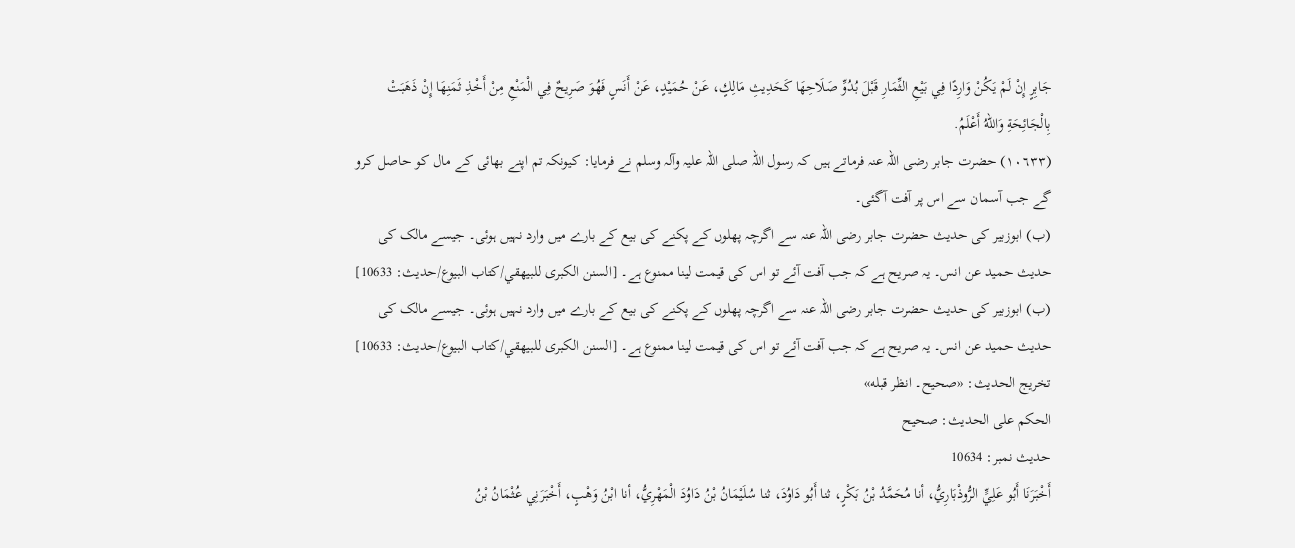جَابِرٍ إِنْ لَمْ يَكُنْ وَارِدًا فِي بَيْعِ الثِّمَارِ قَبْلَ بُدُوِّ صَلَاحِهَا كَحَدِيثِ مَالِكٍ، عَنْ حُمَيْدٍ، عَنْ أَنَسٍ فَهُوَ صَرِيحٌ فِي الْمَنْعِ مِنْ أَخْذِ ثَمَنِهَا إِنْ ذَهَبَتْ بِالْجَائِحَةِ وَاللهُ أَعْلَمُ.
(١٠٦٣٣) حضرت جابر رضی اللہ عنہ فرماتے ہیں کہ رسول اللہ صلی اللہ علیہ وآلہ وسلم نے فرمایا: کیونکہ تم اپنے بھائی کے مال کو حاصل کرو گے جب آسمان سے اس پر آفت آگئی۔
(ب) ابوزبیر کی حدیث حضرت جابر رضی اللہ عنہ سے اگرچہ پھلوں کے پکنے کی بیع کے بارے میں وارد نہیں ہوئی۔ جیسے مالک کی حدیث حمید عن انس۔ یہ صریح ہے کہ جب آفت آئے تو اس کی قیمت لینا ممنوع ہے۔ [السنن الكبرى للبيهقي/كتاب البيوع/حدیث: 10633]
(ب) ابوزبیر کی حدیث حضرت جابر رضی اللہ عنہ سے اگرچہ پھلوں کے پکنے کی بیع کے بارے میں وارد نہیں ہوئی۔ جیسے مالک کی حدیث حمید عن انس۔ یہ صریح ہے کہ جب آفت آئے تو اس کی قیمت لینا ممنوع ہے۔ [السنن الكبرى للبيهقي/كتاب البيوع/حدیث: 10633]
تخریج الحدیث: «صحيح۔ انظر قبله»
الحكم على الحديث: صحيح
حدیث نمبر: 10634
أَخْبَرَنَا أَبُو عَلِيٍّ الرُّوذْبَارِيُّ، أنا مُحَمَّدُ بْنُ بَكْرٍ، ثنا أَبُو دَاوُدَ، ثنا سُلَيْمَانُ بْنُ دَاوُدَ الْمَهْرِيُّ، أنا ابْنُ وَهْبٍ، أَخْبَرَنِي عُثْمَانُ بْنُ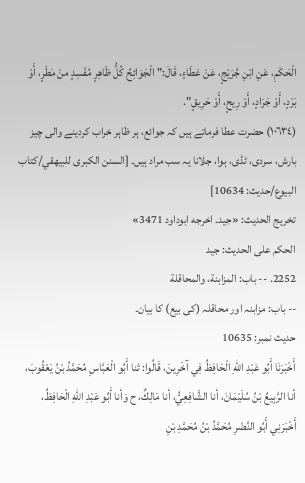الْحَكَمِ، عَنِ ابْنِ جُرَيْجٍ، عَنْ عَطَاءٍ، قَالَ:" الْجَوَائِحُ كُلُّ ظَاهِرٍ مُفْسِدٍ منْ مَطَرٍ، أَوْ بَرْدٍ، أَوْ جَرَادٍ، أَوْ رِيحٍ، أَوْ حَرِيقٍ".
(١٠٦٣٤) حضرت عطا فرماتے ہیں کہ جوائع، ہر ظاہر خراب کردینے والی چیز بارش، سردی، ٹڈی، ہوا، جلانا یہ سب مراد ہیں۔ [السنن الكبرى للبيهقي/كتاب البيوع/حدیث: 10634]
تخریج الحدیث: «جيد۔ اخرجه ابوداود 3471»
الحكم على الحديث: جيد
2252. -- باب: المزابنة، والمحاقلة
-- باب: مزابنہ اور محاقلہ (کی بیع) کا بیان۔
حدیث نمبر: 10635
أَخْبَرَنَا أَبُو عَبْدِ اللهِ الْحَافِظُ فِي آخَرِينَ، قَالُوا: ثنا أَبُو الْعَبَّاسِ مُحَمَّدُ بْنُ يَعْقُوبَ، أنا الرَّبِيعُ بْنُ سُلَيْمَانَ، أنا الشَّافِعِيُّ، أنا مَالِكٌ، ح وَأنا أَبُو عَبْدِ اللهِ الْحَافِظُ، أَخْبَرَنِي أَبُو النَّضْرِ مُحَمَّدُ بْنُ مُحَمَّدِ بْنِ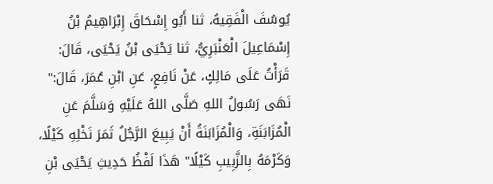يُوسُفَ الْفَقِيهُ، ثنا أَبُو إِسْحَاقَ إِبْرَاهِيمُ بْنُ إِسْمَاعِيلَ الْعَنْبَرِيُّ، ثنا يَحْيَى بْنُ يَحْيَى، قَالَ: قَرَأْتُ عَلَى مَالِكٍ، عَنْ نَافِعٍ، عَنِ ابْنِ عُمَرَ، قَالَ:" نَهَى رَسُولُ اللهِ صَلَّى اللهُ عَلَيْهِ وَسَلَّمَ عَنِ الْمُزَابَنَةِ، وَالْمُزَابَنَةُ أَنْ يَبِيعَ الرَّجُلُ ثَمَرَ نَخْلِهِ كَيْلًا، وَكَرْمَهُ بِالزَّبِيبِ كَيْلًا" هَذَا لَفْظُ حَدِيثِ يَحْيَى بْنِ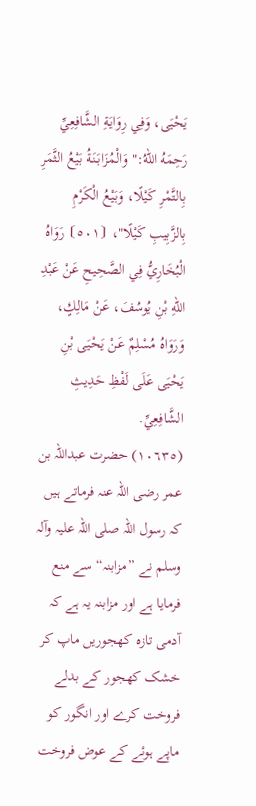يَحْيَى، وَفِي رِوَايَةِ الشَّافِعِيِّ رَحِمَهُ اللهُ:" وَالْمُزَابَنَةُ بَيْعُ الثَّمَرِ بِالتَّمْرِ كَيْلًا، وَبَيْعُ الْكَرْمِ بِالزَّبِيبِ كَيْلًا"، ⦗٥٠١⦘ رَوَاهُ الْبُخَارِيُّ فِي الصَّحِيحِ عَنْ عَبْدِ اللهِ بْنِ يُوسُفَ، عَنْ مَالِكٍ، وَرَوَاهُ مُسْلِمٌ عَنْ يَحْيَى بْنِ يَحْيَى عَلَى لَفْظِ حَدِيثِ الشَّافِعِيِّ.
(١٠٦٣٥) حضرت عبداللہ بن عمر رضی اللہ عنہ فرماتے ہیں کہ رسول اللہ صلی اللہ علیہ وآلہ وسلم نے ”مزابنہ“ سے منع فرمایا ہے اور مزابنہ یہ ہے کہ آدمی تازہ کھجوریں ماپ کر خشک کھجور کے بدلے فروخت کرے اور انگور کو ماپے ہوئے کے عوض فروخت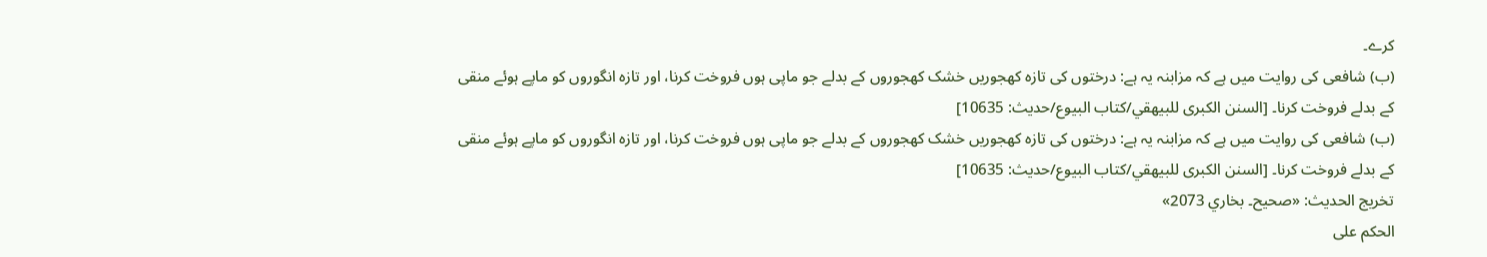کرے۔
(ب) شافعی کی روایت میں ہے کہ مزابنہ یہ ہے: درختوں کی تازہ کھجوریں خشک کھجوروں کے بدلے جو ماپی ہوں فروخت کرنا، اور تازہ انگوروں کو ماپے ہوئے منقی کے بدلے فروخت کرنا۔ [السنن الكبرى للبيهقي/كتاب البيوع/حدیث: 10635]
(ب) شافعی کی روایت میں ہے کہ مزابنہ یہ ہے: درختوں کی تازہ کھجوریں خشک کھجوروں کے بدلے جو ماپی ہوں فروخت کرنا، اور تازہ انگوروں کو ماپے ہوئے منقی کے بدلے فروخت کرنا۔ [السنن الكبرى للبيهقي/كتاب البيوع/حدیث: 10635]
تخریج الحدیث: «صحيح۔ بخاري 2073»
الحكم على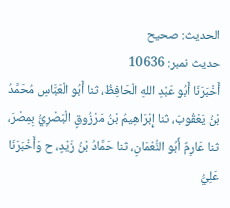الحديث: صحيح
حدیث نمبر: 10636
أَخْبَرَنَا أَبُو عَبْدِ اللهِ الْحَافِظُ، ثنا أَبُو الْعَبَّاسِ مُحَمَّدُ بْنُ يَعْقُوبَ، ثنا إِبْرَاهِيمُ بْنُ مَرْزُوقٍ الْبَصْرِيُّ بِمِصْرَ، ثنا عَارِمٌ أَبُو النُّعْمَانِ، ثنا حَمَّادُ بْنُ زَيْدٍ، ح وَأَخْبَرَنَا عَلِيُّ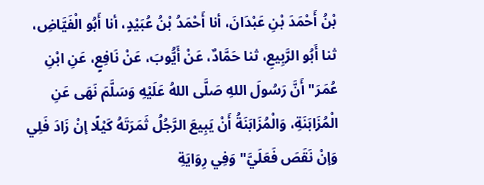بْنُ أَحْمَدَ بْنِ عَبْدَانَ، أنا أَحْمَدُ بْنُ عُبَيْدٍ، أنا أَبُو الْفَيَّاضِ، ثنا أَبُو الرَّبِيعِ، ثنا حَمَّادٌ، عَنْ أَيُّوبَ، عَنْ نَافِعٍ، عَنِ ابْنِ عُمَرَ" أَنَّ رَسُولَ اللهِ صَلَّى اللهُ عَلَيْهِ وَسَلَّمَ نَهَى عَنِ الْمُزَابَنَةِ، وَالْمُزَابَنَةُ أَنْ يَبِيعَ الرَّجُلُ ثَمَرَتَهُ كَيْلًا إنْ زَادَ فَلِي وَإنْ نَقَصَ فَعَلَيَّ" وَفِي رِوَايَةِ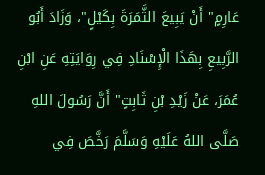عَارِمٍ" أَنْ يَبِيعَ الثَّمَرَةَ بِكَيْلٍ"، وَزَادَ أَبُو الرَّبِيعِ بِهَذَا الْإِسْنَادِ فِي رِوَايَتِهِ عَنِ ابْنِ عُمَرَ، عَنْ زَيْدِ بْنِ ثَابِتٍ" أَنَّ رَسُولَ اللهِ صَلَّى اللهُ عَلَيْهِ وَسَلَّمَ رَخَّصَ فِي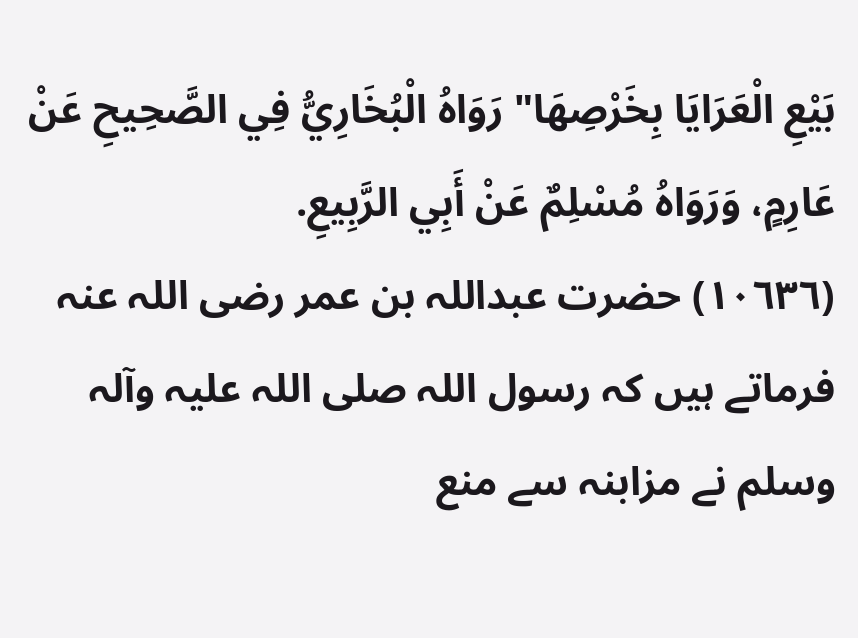بَيْعِ الْعَرَايَا بِخَرْصِهَا" رَوَاهُ الْبُخَارِيُّ فِي الصَّحِيحِ عَنْ عَارِمٍ، وَرَوَاهُ مُسْلِمٌ عَنْ أَبِي الرَّبِيعِ.
(١٠٦٣٦) حضرت عبداللہ بن عمر رضی اللہ عنہ فرماتے ہیں کہ رسول اللہ صلی اللہ علیہ وآلہ وسلم نے مزابنہ سے منع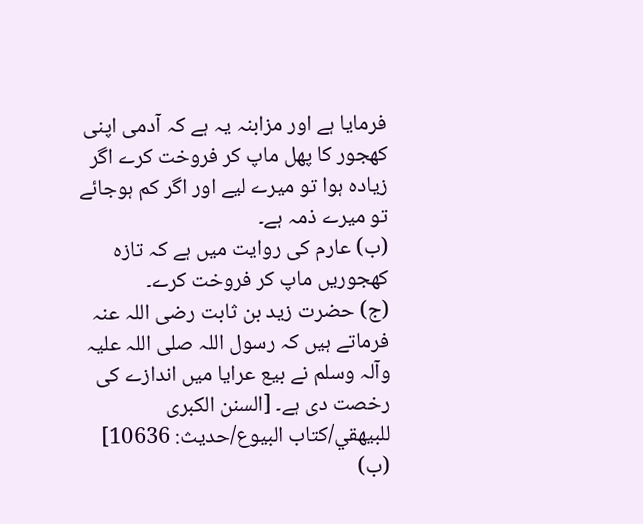فرمایا ہے اور مزابنہ یہ ہے کہ آدمی اپنی کھجور کا پھل ماپ کر فروخت کرے اگر زیادہ ہوا تو میرے لیے اور اگر کم ہوجائے تو میرے ذمہ ہے۔
(ب) عارم کی روایت میں ہے کہ تازہ کھجوریں ماپ کر فروخت کرے۔
(ج) حضرت زید بن ثابت رضی اللہ عنہ فرماتے ہیں کہ رسول اللہ صلی اللہ علیہ وآلہ وسلم نے بیع عرایا میں اندازے کی رخصت دی ہے۔ [السنن الكبرى للبيهقي/كتاب البيوع/حدیث: 10636]
(ب)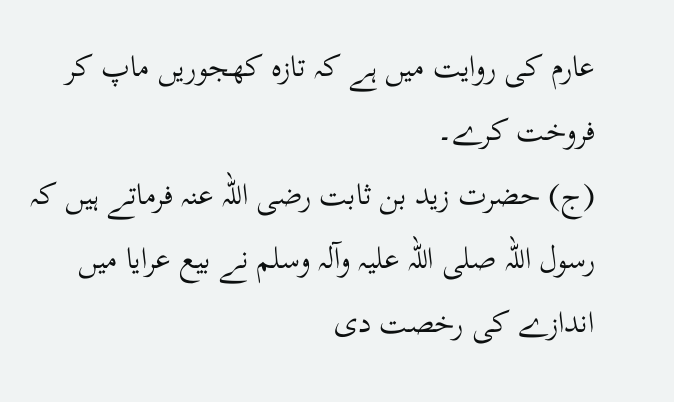عارم کی روایت میں ہے کہ تازہ کھجوریں ماپ کر فروخت کرے۔
(ج) حضرت زید بن ثابت رضی اللہ عنہ فرماتے ہیں کہ رسول اللہ صلی اللہ علیہ وآلہ وسلم نے بیع عرایا میں اندازے کی رخصت دی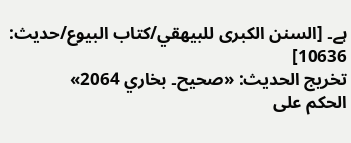ہے۔ [السنن الكبرى للبيهقي/كتاب البيوع/حدیث: 10636]
تخریج الحدیث: «صحيح۔ بخاري 2064»
الحكم على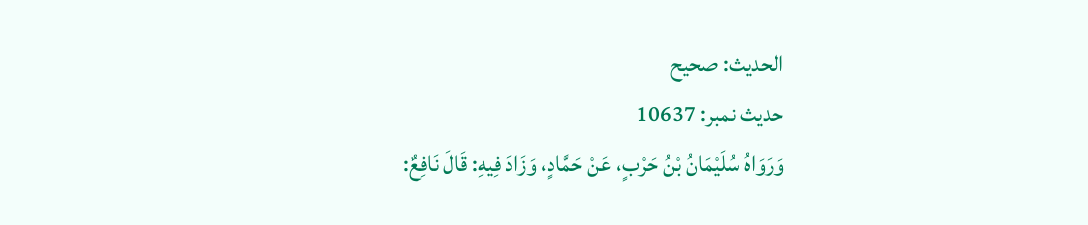الحديث: صحيح
حدیث نمبر: 10637
وَرَوَاهُ سُلَيْمَانُ بْنُ حَرْبٍ، عَنْ حَمَّادٍ، وَزَادَ فِيهِ: قَالَ نَافِعٌ: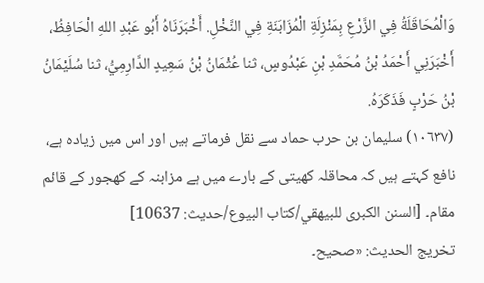وَالْمُحَاقَلَةُ فِي الزَّرْعِ بِمَنْزِلَةِ الْمُزَابَنَةِ فِي النَّخْلِ. أَخْبَرَنَاهُ أَبُو عَبْدِ اللهِ الْحَافِظُ، أَخْبَرَنِي أَحْمَدُ بْنُ مُحَمَّدِ بْنِ عَبْدُوسٍ، ثنا عُثْمَانُ بْنُ سَعِيدٍ الدَّارِمِيُّ، ثنا سُلَيْمَانُ بْنُ حَرْبٍ فَذَكَرَهُ.
(١٠٦٣٧) سلیمان بن حرب حماد سے نقل فرماتے ہیں اور اس میں زیادہ ہے، نافع کہتے ہیں کہ محاقلہ کھیتی کے بارے میں ہے مزابنہ کے کھجور کے قائم مقام۔ [السنن الكبرى للبيهقي/كتاب البيوع/حدیث: 10637]
تخریج الحدیث: «صحيح۔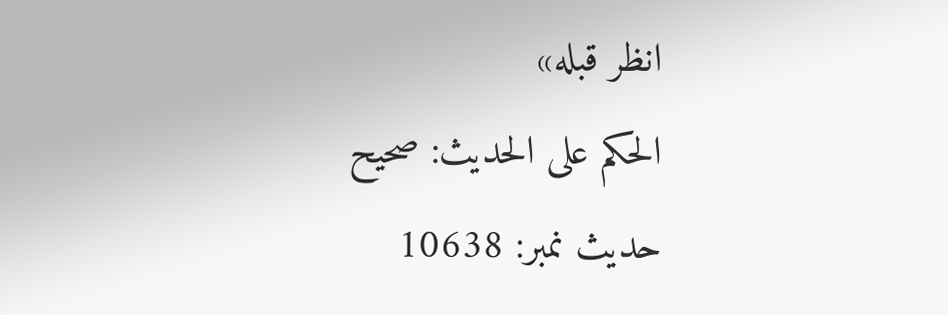انظر قبله»
الحكم على الحديث: صحيح
حدیث نمبر: 10638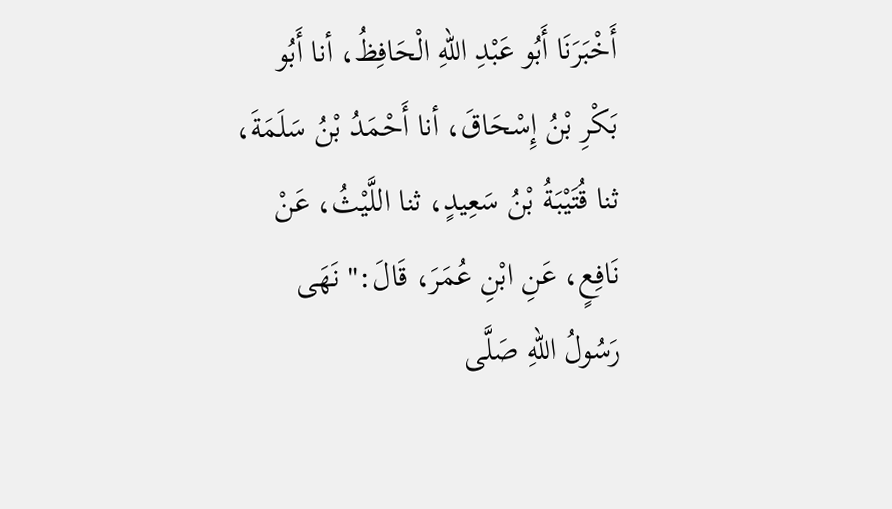أَخْبَرَنَا أَبُو عَبْدِ اللهِ الْحَافِظُ، أنا أَبُو بَكْرِ بْنُ إِسْحَاقَ، أنا أَحْمَدُ بْنُ سَلَمَةَ، ثنا قُتَيْبَةُ بْنُ سَعِيدٍ، ثنا اللَّيْثُ، عَنْ نَافِعٍ، عَنِ ابْنِ عُمَرَ، قَالَ:" نَهَى رَسُولُ اللهِ صَلَّى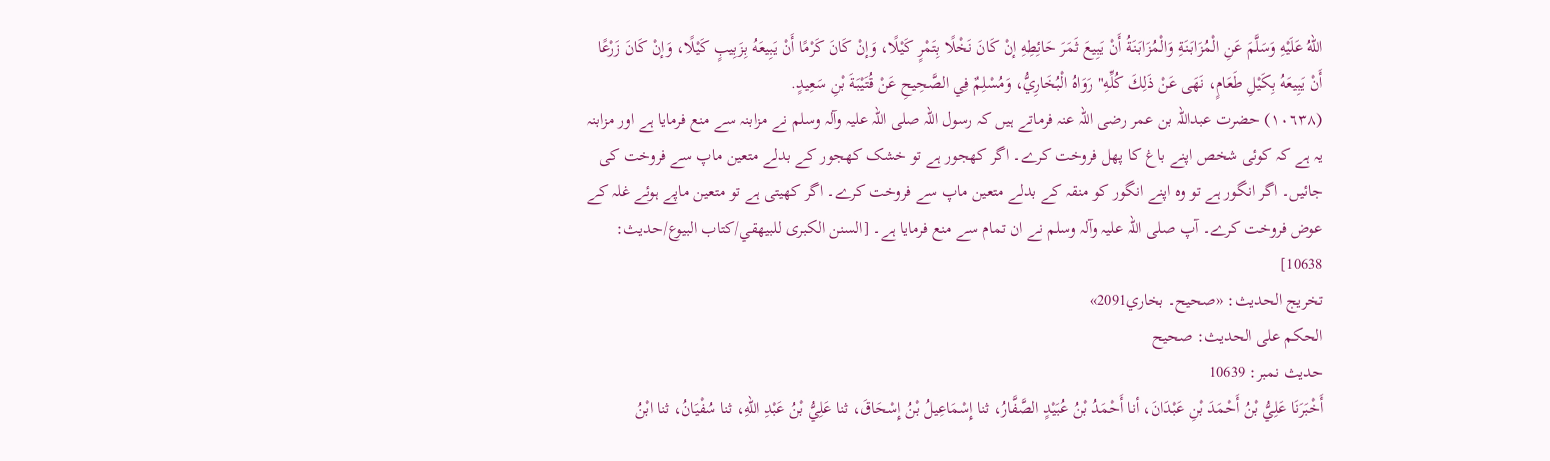اللهُ عَلَيْهِ وَسَلَّمَ عَنِ الْمُزَابَنَةِ وَالْمُزَابَنَةُ أَنْ يَبِيعَ ثَمَرَ حَائِطِهِ إنْ كَانَ نَخْلًا بِتَمْرٍ كَيْلًا، وَإنْ كَانَ كَرْمًا أَنْ يَبِيعَهُ بِزَبِيبٍ كَيْلًا، وَإنْ كَانَ زَرْعًا أَنْ يَبِيعَهُ بِكَيْلِ طَعَامٍ، نَهَى عَنْ ذَلِكَ كُلِّهِ" رَوَاهُ الْبُخَارِيُّ، وَمُسْلِمٌ فِي الصَّحِيحِ عَنْ قُتَيْبَةَ بْنِ سَعِيدٍ.
(١٠٦٣٨) حضرت عبداللہ بن عمر رضی اللہ عنہ فرماتے ہیں کہ رسول اللہ صلی اللہ علیہ وآلہ وسلم نے مزابنہ سے منع فرمایا ہے اور مزابنہ یہ ہے کہ کوئی شخص اپنے باغ کا پھل فروخت کرے۔ اگر کھجور ہے تو خشک کھجور کے بدلے متعین ماپ سے فروخت کی جائیں۔ اگر انگور ہے تو وہ اپنے انگور کو منقہ کے بدلے متعین ماپ سے فروخت کرے۔ اگر کھیتی ہے تو متعین ماپے ہوئے غلہ کے عوض فروخت کرے۔ آپ صلی اللہ علیہ وآلہ وسلم نے ان تمام سے منع فرمایا ہے۔ [السنن الكبرى للبيهقي/كتاب البيوع/حدیث: 10638]
تخریج الحدیث: «صحيح۔ بخاري2091»
الحكم على الحديث: صحيح
حدیث نمبر: 10639
أَخْبَرَنَا عَلِيُّ بْنُ أَحْمَدَ بْنِ عَبْدَانَ، أنا أَحْمَدُ بْنُ عُبَيْدٍ الصَّفَّارُ، ثنا إِسْمَاعِيلُ بْنُ إِسْحَاقَ، ثنا عَلِيُّ بْنُ عَبْدِ اللهِ، ثنا سُفْيَانُ، ثنا ابْنُ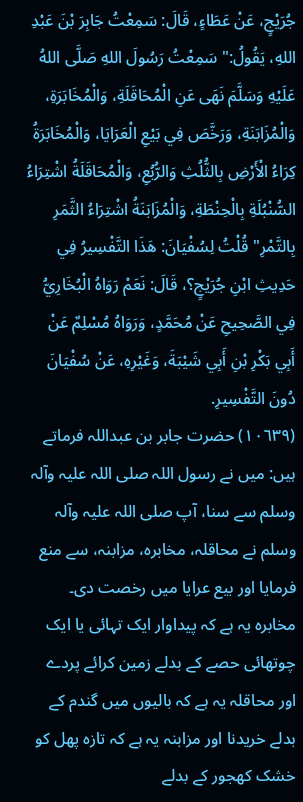جُرَيْجٍ، عَنْ عَطَاءٍ، قَالَ: سَمِعْتُ جَابِرَ بْنَ عَبْدِ اللهِ، يَقُولُ:" سَمِعْتُ رَسُولَ اللهِ صَلَّى اللهُ عَلَيْهِ وَسَلَّمَ نَهَى عَنِ الْمُحَاقَلَةِ، وَالْمُخَابَرَةِ، وَالْمُزَابَنَةِ، وَرَخَّصَ فِي بَيْعِ الْعَرَايَا، وَالْمُخَابَرَةُ كِرَاءُ الْأَرْضِ بِالثُّلُثِ وَالرُّبُعِ، وَالْمُحَاقَلَةُ اشْتِرَاءُ السُّنْبُلَةِ بِالْحِنْطَةِ، وَالْمُزَابَنَةُ اشْتِرَاءُ الثَّمَرِ بِالتَّمْرِ" قُلْتُ لِسُفْيَانَ: هَذَا التَّفْسِيرُ فِي حَدِيثِ ابْنِ جُرَيْجٍ؟، قَالَ: نَعَمْ رَوَاهُ الْبُخَارِيُّ فِي الصَّحِيحِ عَنْ مُحَمَّدٍ، وَرَوَاهُ مُسْلِمٌ عَنْ أَبِي بَكْرِ بْنِ أَبِي شَيْبَةَ، وَغَيْرِهِ، عَنْ سُفْيَانَ دُونَ التَّفْسِيرِ.
(١٠٦٣٩) حضرت جابر بن عبداللہ فرماتے ہیں: میں نے رسول اللہ صلی اللہ علیہ وآلہ وسلم سے سنا، آپ صلی اللہ علیہ وآلہ وسلم نے محاقلہ، مخابرہ، مزابنہ، سے منع فرمایا اور بیع عرایا میں رخصت دی۔ مخابرہ یہ ہے کہ پیداوار ایک تہائی یا ایک چوتھائی حصے کے بدلے زمین کرائے پردے اور محاقلہ یہ ہے کہ بالیوں میں گندم کے بدلے خریدنا اور مزابنہ یہ ہے کہ تازہ پھل کو خشک کھجور کے بدلے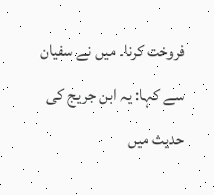فروخت کرنا۔ میں نے سفیان سے کہا: یہ ابن جریج کی حدیث میں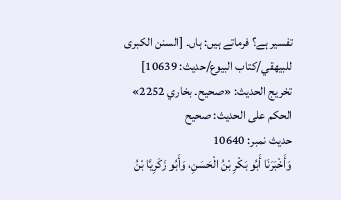تفسیر ہے؟ فرماتے ہیں: ہاں۔ [السنن الكبرى للبيهقي/كتاب البيوع/حدیث: 10639]
تخریج الحدیث: «صحيح۔ بخاري 2252»
الحكم على الحديث: صحيح
حدیث نمبر: 10640
وَأَخْبَرَنَا أَبُو بَكْرِ بْنُ الْحَسَنِ، وَأَبُو زَكَرِيَّا بْنُ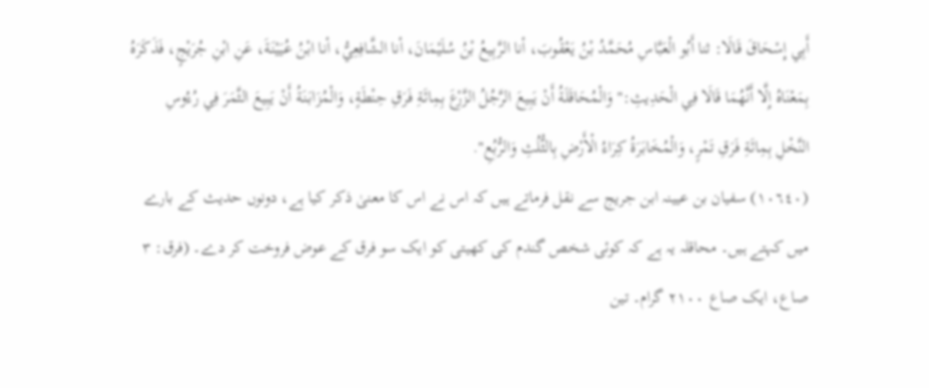أَبِي إِسْحَاقَ قَالَا: ثنا أَبُو الْعَبَّاسِ مُحَمَّدُ بْنُ يَعْقُوبَ، أنا الرَّبِيعُ بْنُ سُلَيْمَانَ، أنا الشَّافِعِيُّ، أنا ابْنُ عُيَيْنَةَ، عَنِ ابْنِ جُرَيْجٍ، فَذَكَرَهُ بِمَعْنَاهُ إِلَّا أَنَّهُمَا قَالَا فِي الْحَدِيثِ:" وَالْمُحَاقَلَةُ أَنْ يَبِيعَ الرَّجُلُ الزَّرْعَ بِمِائَةِ فَرَقِ حِنْطَةٍ، وَالْمُزَابَنَةُ أَنْ يَبِيعَ الثَّمَرَ فِي رُءُوسِ النَّخْلِ بِمِائَةِ فَرَقِ تَمْرٍ، وَالْمُخَابَرَةُ كِرَاءُ الْأَرْضِ بِالثُّلُثِ وَالرُّبُعِ".
(١٠٦٤٠) سفیان بن عیینہ ابن جریج سے نقل فرماتے ہیں کہ اس نے اس کا معنیٰ ذکر کیا ہے، دونوں حدیث کے بارے میں کہتے ہیں۔ محاقلہ یہ ہے کہ کوئی شخص گندم کی کھیتی کو ایک سو فرق کے عوض فروخت کر دے۔ (فرق: ٣ صاع، ایک صاع ٢١٠٠ گرام۔ تین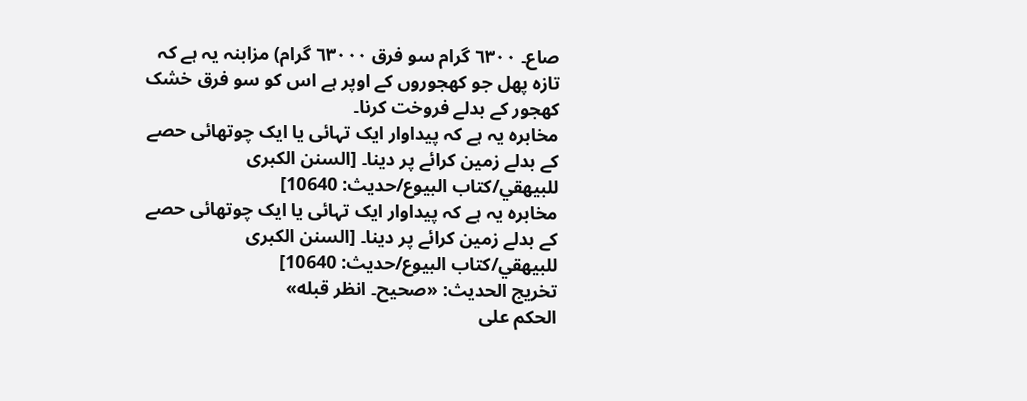صاع۔ ٦٣٠٠ گرام سو فرق ٦٣٠٠٠ گرام) مزابنہ یہ ہے کہ تازہ پھل جو کھجوروں کے اوپر ہے اس کو سو فرق خشک کھجور کے بدلے فروخت کرنا۔
مخابرہ یہ ہے کہ پیداوار ایک تہائی یا ایک چوتھائی حصے کے بدلے زمین کرائے پر دینا۔ [السنن الكبرى للبيهقي/كتاب البيوع/حدیث: 10640]
مخابرہ یہ ہے کہ پیداوار ایک تہائی یا ایک چوتھائی حصے کے بدلے زمین کرائے پر دینا۔ [السنن الكبرى للبيهقي/كتاب البيوع/حدیث: 10640]
تخریج الحدیث: «صحيح۔ انظر قبله»
الحكم على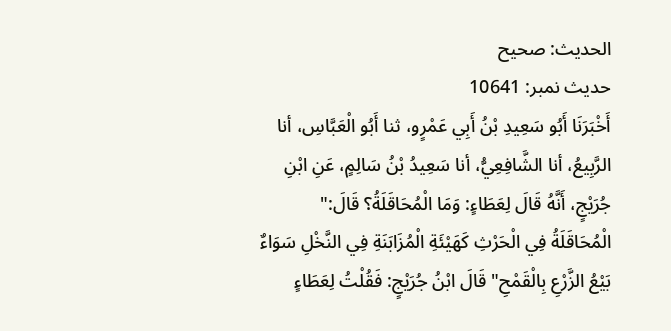الحديث: صحيح
حدیث نمبر: 10641
أَخْبَرَنَا أَبُو سَعِيدِ بْنُ أَبِي عَمْرٍو، ثنا أَبُو الْعَبَّاسِ، أنا الرَّبِيعُ، أنا الشَّافِعِيُّ، أنا سَعِيدُ بْنُ سَالِمٍ، عَنِ ابْنِ جُرَيْجٍ، أَنَّهُ قَالَ لِعَطَاءٍ: وَمَا الْمُحَاقَلَةُ؟ قَالَ:" الْمُحَاقَلَةُ فِي الْحَرْثِ كَهَيْئَةِ الْمُزَابَنَةِ فِي النَّخْلِ سَوَاءٌ بَيْعُ الزَّرْعِ بِالْقَمْحِ" قَالَ ابْنُ جُرَيْجٍ: فَقُلْتُ لِعَطَاءٍ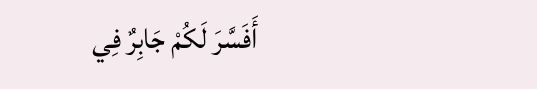أَفَسَّرَ لَكُمْ جَابِرٌ فِي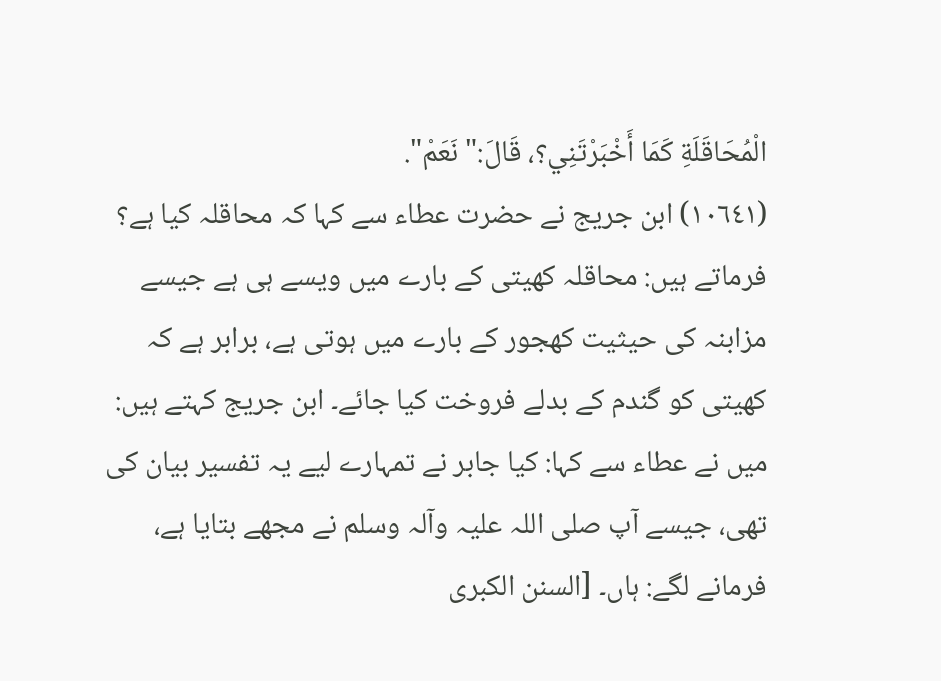الْمُحَاقَلَةِ كَمَا أَخْبَرْتَنِي؟، قَالَ:" نَعَمْ".
(١٠٦٤١) ابن جریج نے حضرت عطاء سے کہا کہ محاقلہ کیا ہے؟ فرماتے ہیں: محاقلہ کھیتی کے بارے میں ویسے ہی ہے جیسے مزابنہ کی حیثیت کھجور کے بارے میں ہوتی ہے، برابر ہے کہ کھیتی کو گندم کے بدلے فروخت کیا جائے۔ ابن جریج کہتے ہیں: میں نے عطاء سے کہا: کیا جابر نے تمہارے لیے یہ تفسیر بیان کی تھی، جیسے آپ صلی اللہ علیہ وآلہ وسلم نے مجھے بتایا ہے، فرمانے لگے: ہاں۔ [السنن الكبرى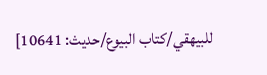للبيهقي/كتاب البيوع/حدیث: 10641]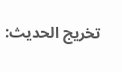تخریج الحدیث: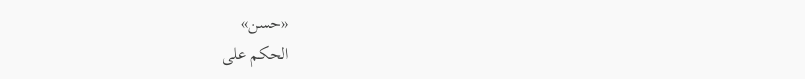«حسن»
الحكم على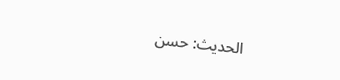الحديث: حسن